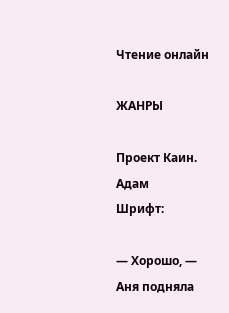Чтение онлайн

ЖАНРЫ

Проект Каин. Адам
Шрифт:

— Хорошо, — Аня подняла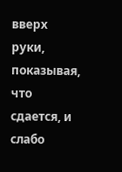вверх руки, показывая, что сдается, и слабо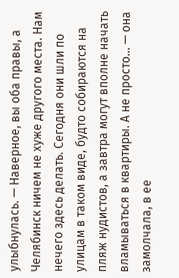улыбнулась. — Наверное, вы оба правы, а Челябинск ничем не хуже другого места. Нам нечего здесь делать. Сегодня они шли по улицам в таком виде, будто собираются на пляж нудистов, а завтра могут вполне начать вламываться в квартиры. А не просто… — она замолчала, в ее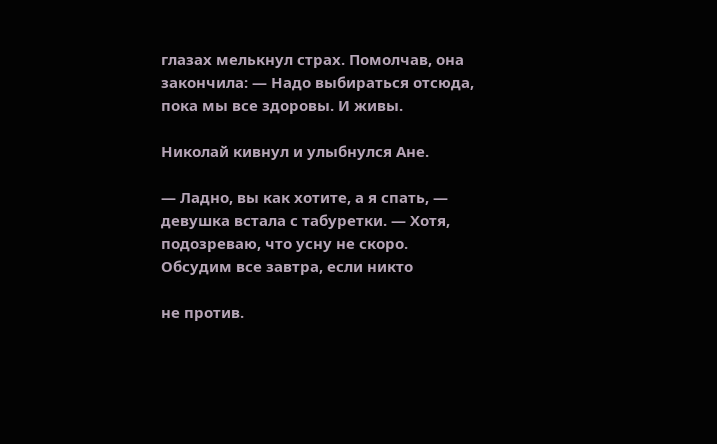глазах мелькнул страх. Помолчав, она закончила: — Надо выбираться отсюда, пока мы все здоровы. И живы.

Николай кивнул и улыбнулся Ане.

— Ладно, вы как хотите, а я спать, — девушка встала с табуретки. — Хотя, подозреваю, что усну не скоро. Обсудим все завтра, если никто

не против.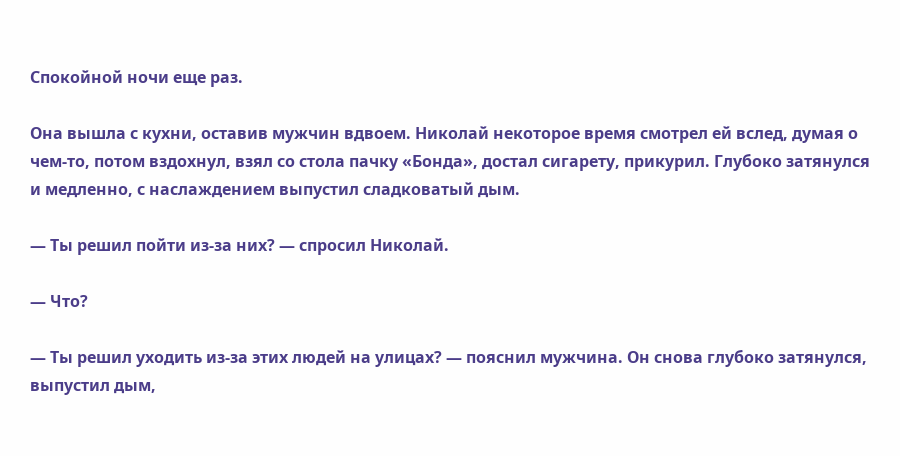Спокойной ночи еще раз.

Она вышла с кухни, оставив мужчин вдвоем. Николай некоторое время смотрел ей вслед, думая о чем-то, потом вздохнул, взял со стола пачку «Бонда», достал сигарету, прикурил. Глубоко затянулся и медленно, с наслаждением выпустил сладковатый дым.

— Ты решил пойти из-за них? — спросил Николай.

— Что?

— Ты решил уходить из-за этих людей на улицах? — пояснил мужчина. Он снова глубоко затянулся, выпустил дым,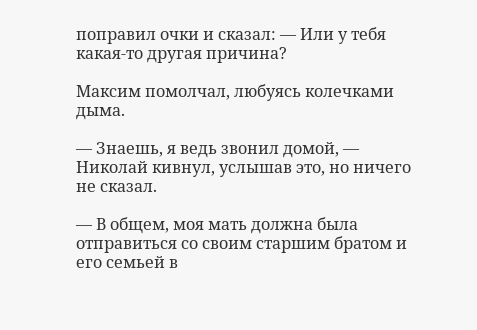поправил очки и сказал: — Или у тебя какая-то другая причина?

Максим помолчал, любуясь колечками дыма.

— Знаешь, я ведь звонил домой, — Николай кивнул, услышав это, но ничего не сказал.

— В общем, моя мать должна была отправиться со своим старшим братом и его семьей в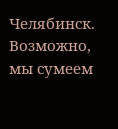Челябинск. Возможно, мы сумеем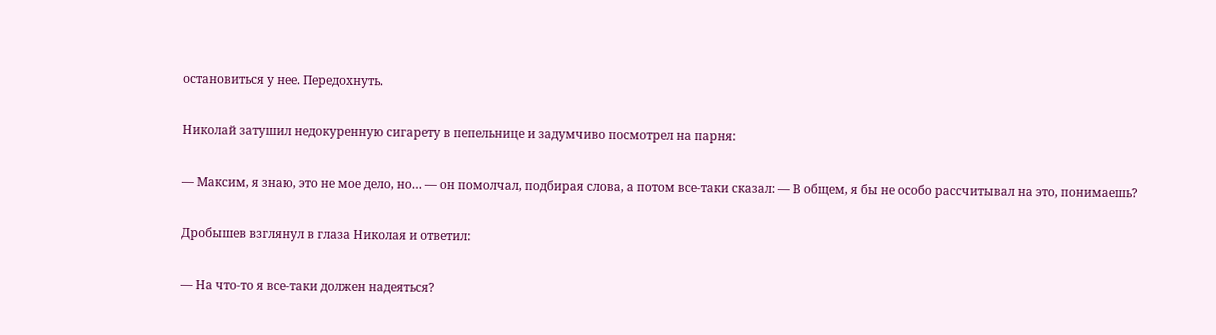остановиться у нее. Передохнуть.

Николай затушил недокуренную сигарету в пепельнице и задумчиво посмотрел на парня:

— Максим, я знаю, это не мое дело, но… — он помолчал, подбирая слова, а потом все-таки сказал: — В общем, я бы не особо рассчитывал на это, понимаешь?

Дробышев взглянул в глаза Николая и ответил:

— На что-то я все-таки должен надеяться?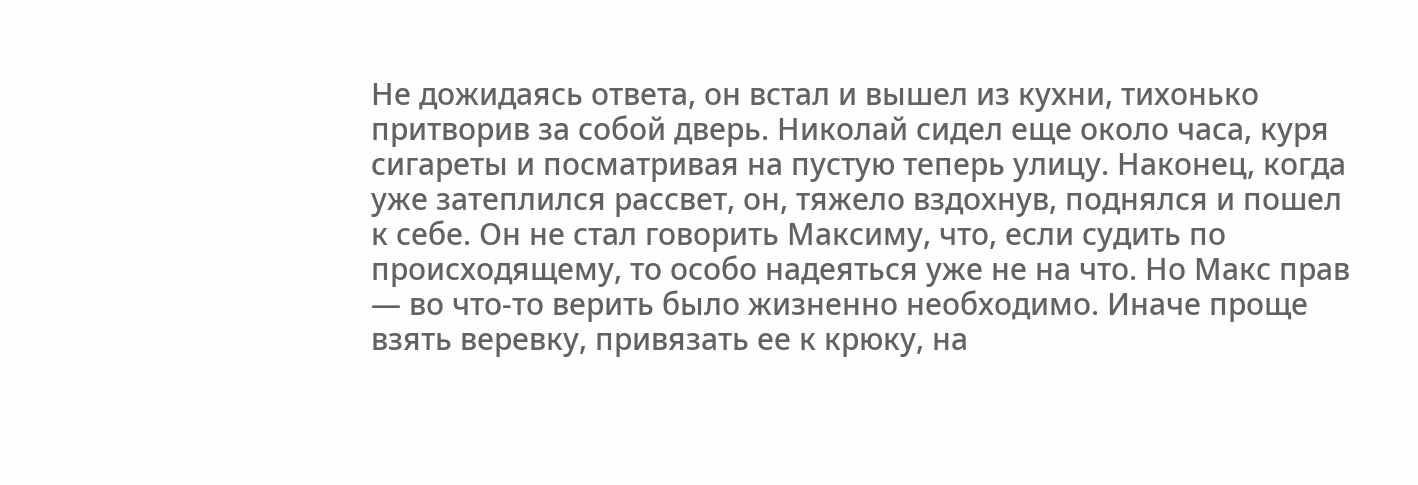Не дожидаясь ответа, он встал и вышел из кухни, тихонько притворив за собой дверь. Николай сидел еще около часа, куря сигареты и посматривая на пустую теперь улицу. Наконец, когда уже затеплился рассвет, он, тяжело вздохнув, поднялся и пошел к себе. Он не стал говорить Максиму, что, если судить по происходящему, то особо надеяться уже не на что. Но Макс прав — во что-то верить было жизненно необходимо. Иначе проще взять веревку, привязать ее к крюку, на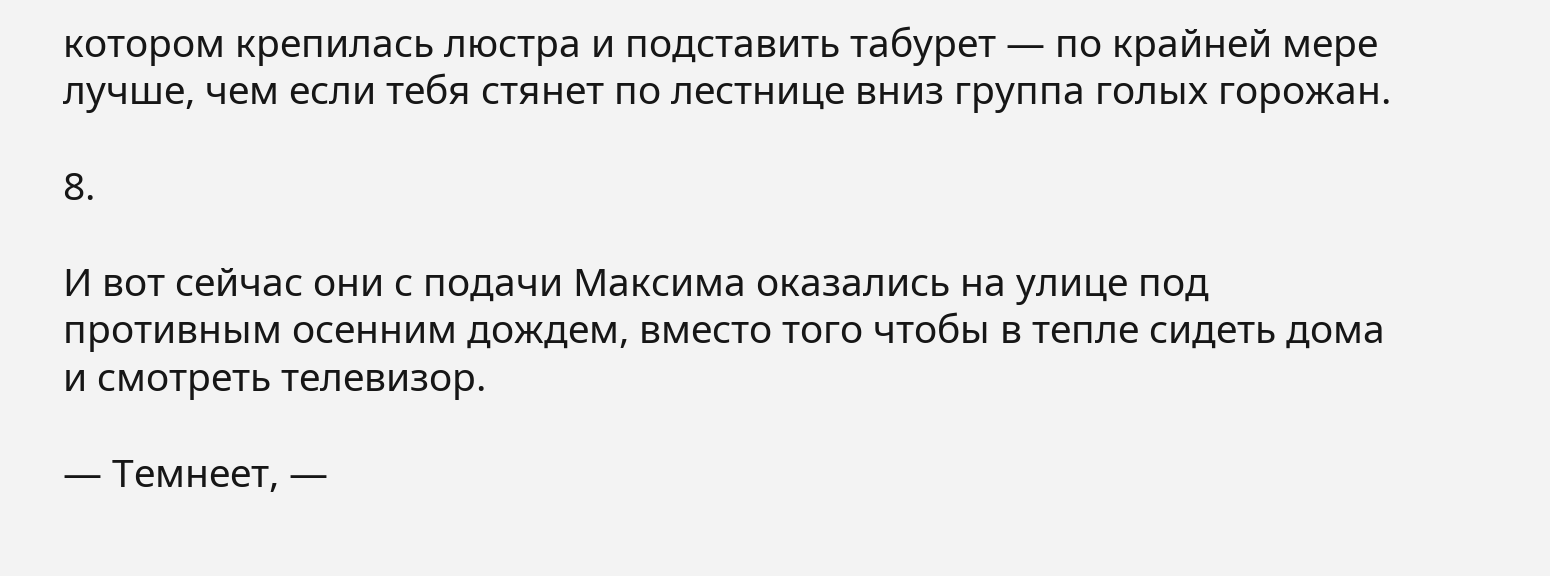котором крепилась люстра и подставить табурет — по крайней мере лучше, чем если тебя стянет по лестнице вниз группа голых горожан.

8.

И вот сейчас они с подачи Максима оказались на улице под противным осенним дождем, вместо того чтобы в тепле сидеть дома и смотреть телевизор.

— Темнеет, —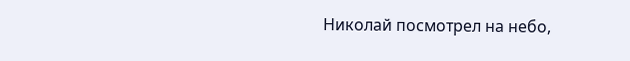Николай посмотрел на небо,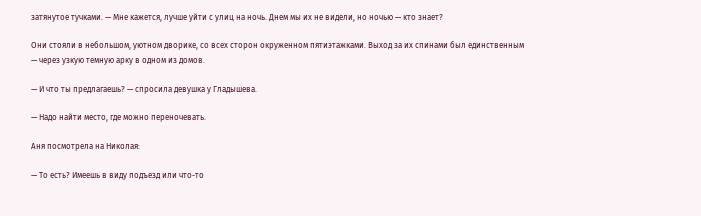затянутое тучками. — Мне кажется, лучше уйти с улиц на ночь. Днем мы их не видели, но ночью — кто знает?

Они стояли в небольшом, уютном дворике, со всех сторон окруженном пятиэтажками. Выход за их спинами был единственным — через узкую темную арку в одном из домов.

— И что ты предлагаешь? — спросила девушка у Гладышева.

— Надо найти место, где можно переночевать.

Аня посмотрела на Николая:

— То есть? Имеешь в виду подъезд или что-то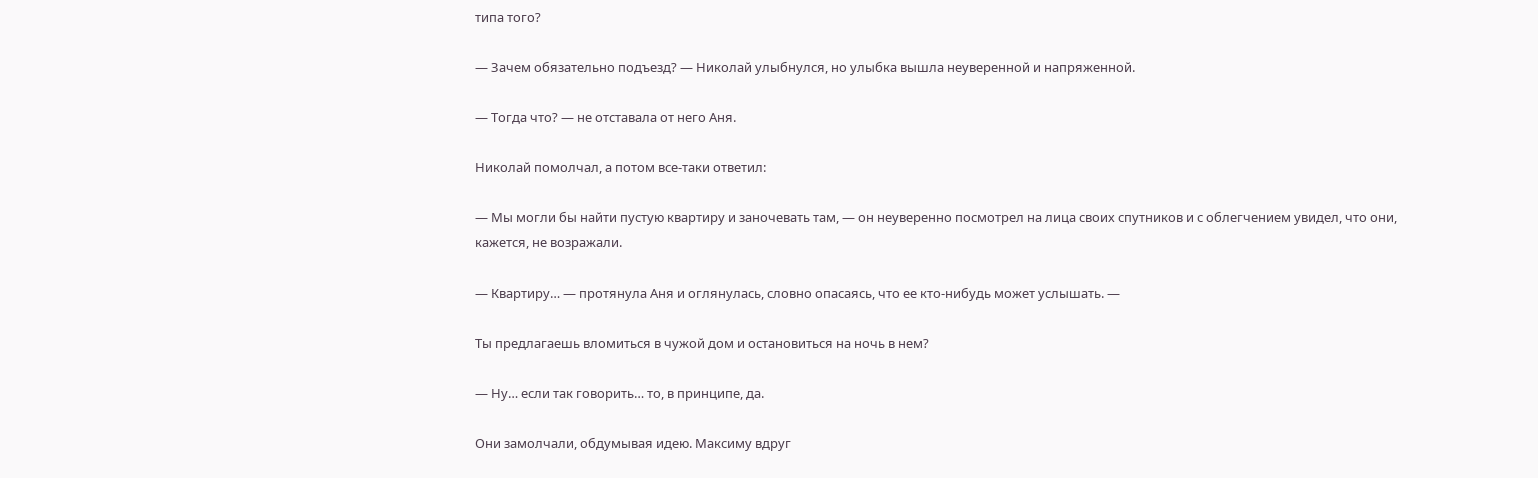типа того?

— Зачем обязательно подъезд? — Николай улыбнулся, но улыбка вышла неуверенной и напряженной.

— Тогда что? — не отставала от него Аня.

Николай помолчал, а потом все-таки ответил:

— Мы могли бы найти пустую квартиру и заночевать там, — он неуверенно посмотрел на лица своих спутников и с облегчением увидел, что они, кажется, не возражали.

— Квартиру… — протянула Аня и оглянулась, словно опасаясь, что ее кто-нибудь может услышать. —

Ты предлагаешь вломиться в чужой дом и остановиться на ночь в нем?

— Ну… если так говорить… то, в принципе, да.

Они замолчали, обдумывая идею. Максиму вдруг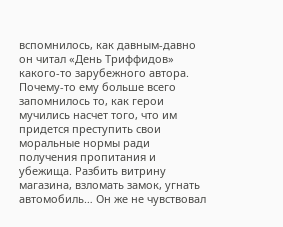вспомнилось, как давным-давно он читал «День Триффидов» какого-то зарубежного автора. Почему-то ему больше всего запомнилось то, как герои мучились насчет того, что им придется преступить свои моральные нормы ради получения пропитания и убежища. Разбить витрину магазина, взломать замок, угнать автомобиль… Он же не чувствовал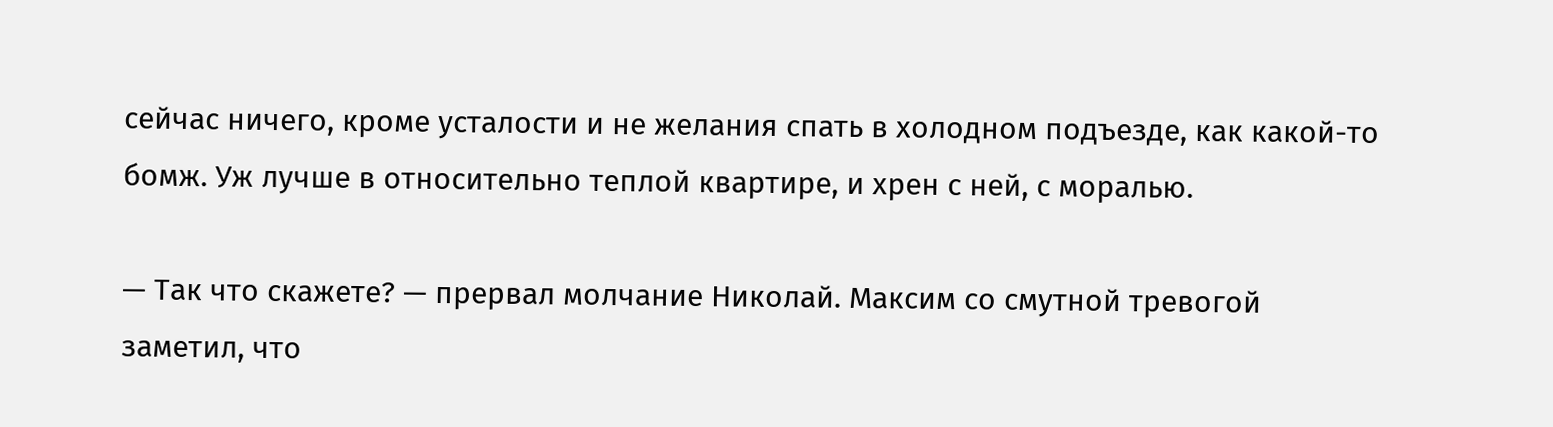сейчас ничего, кроме усталости и не желания спать в холодном подъезде, как какой-то бомж. Уж лучше в относительно теплой квартире, и хрен с ней, с моралью.

— Так что скажете? — прервал молчание Николай. Максим со смутной тревогой заметил, что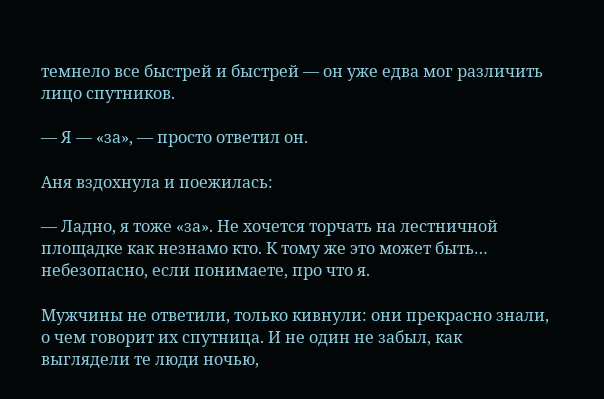темнело все быстрей и быстрей — он уже едва мог различить лицо спутников.

— Я — «за», — просто ответил он.

Аня вздохнула и поежилась:

— Ладно, я тоже «за». Не хочется торчать на лестничной площадке как незнамо кто. К тому же это может быть… небезопасно, если понимаете, про что я.

Мужчины не ответили, только кивнули: они прекрасно знали, о чем говорит их спутница. И не один не забыл, как выглядели те люди ночью,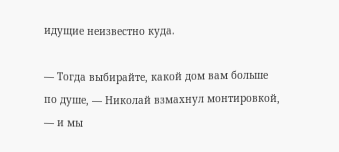идущие неизвестно куда.

— Тогда выбирайте, какой дом вам больше по душе, — Николай взмахнул монтировкой, — и мы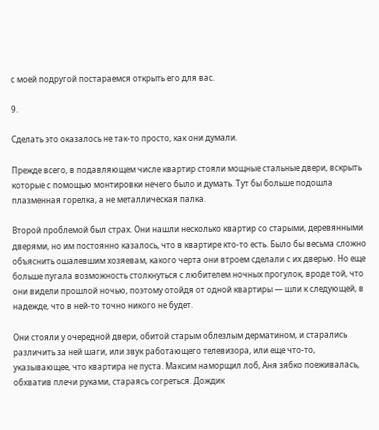с моей подругой постараемся открыть его для вас.

9.

Сделать это оказалось не так-то просто, как они думали.

Прежде всего, в подавляющем числе квартир стояли мощные стальные двери, вскрыть которые с помощью монтировки нечего было и думать. Тут бы больше подошла плазменная горелка, а не металлическая палка.

Второй проблемой был страх. Они нашли несколько квартир со старыми, деревянными дверями, но им постоянно казалось, что в квартире кто-то есть. Было бы весьма сложно объяснить ошалевшим хозяевам, какого черта они втроем сделали с их дверью. Но еще больше пугала возможность столкнуться с любителем ночных прогулок, вроде той, что они видели прошлой ночью, поэтому отойдя от одной квартиры — шли к следующей, в надежде, что в ней-то точно никого не будет.

Они стояли у очередной двери, обитой старым облезлым дерматином, и старались различить за ней шаги, или звук работающего телевизора, или еще что-то, указывающее, что квартира не пуста. Максим наморщил лоб, Аня зябко поеживалась, обхватив плечи руками, стараясь согреться. Дождик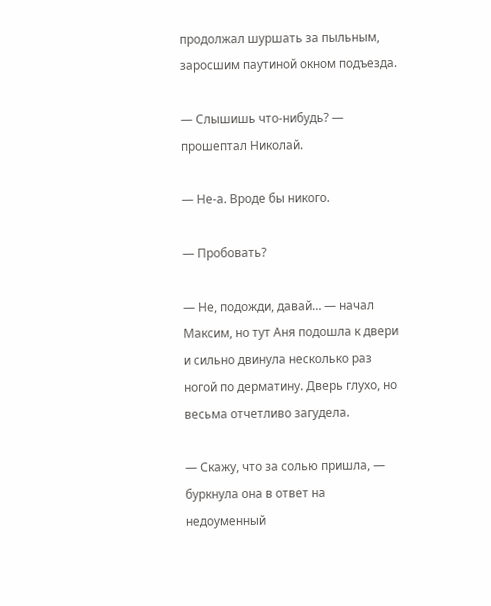продолжал шуршать за пыльным, заросшим паутиной окном подъезда.

— Слышишь что-нибудь? — прошептал Николай.

— Не-а. Вроде бы никого.

— Пробовать?

— Не, подожди, давай… — начал Максим, но тут Аня подошла к двери и сильно двинула несколько раз ногой по дерматину. Дверь глухо, но весьма отчетливо загудела.

— Скажу, что за солью пришла, — буркнула она в ответ на недоуменный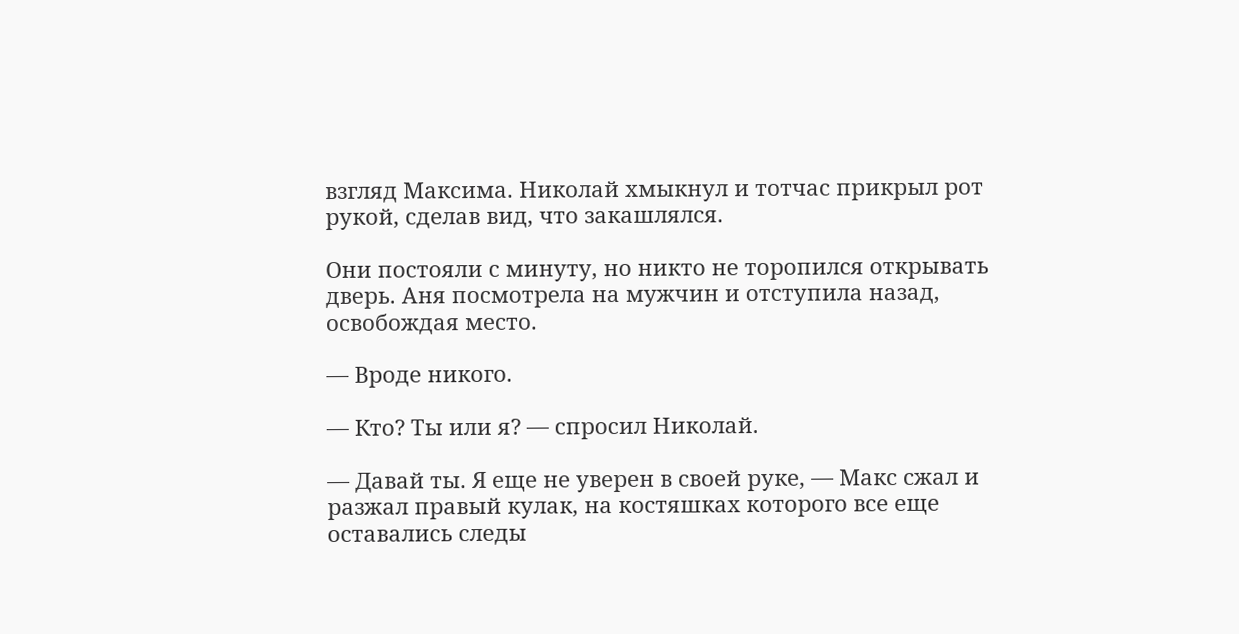взгляд Максима. Николай хмыкнул и тотчас прикрыл рот рукой, сделав вид, что закашлялся.

Они постояли с минуту, но никто не торопился открывать дверь. Аня посмотрела на мужчин и отступила назад, освобождая место.

— Вроде никого.

— Кто? Ты или я? — спросил Николай.

— Давай ты. Я еще не уверен в своей руке, — Макс сжал и разжал правый кулак, на костяшках которого все еще оставались следы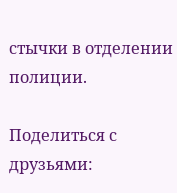стычки в отделении полиции.

Поделиться с друзьями: